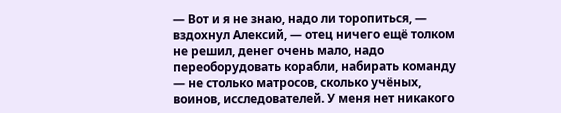— Вот и я не знаю, надо ли торопиться, — вздохнул Алексий, — отец ничего ещё толком не решил, денег очень мало, надо переоборудовать корабли, набирать команду — не столько матросов, сколько учёных, воинов, исследователей. У меня нет никакого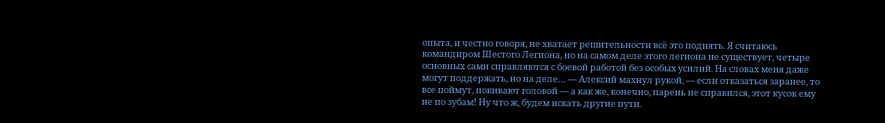опыта, и честно говоря, не хватает решительности всё это поднять. Я считаюсь командиром Шестого Легиона, но на самом деле этого легиона не существует, четыре основных сами справляются с боевой работой без особых усилий. На словах меня даже могут поддержать, но на деле… — Алексий махнул рукой, — если отказаться заранее, то все поймут, покивают головой — а как же, конечно, парень не справился, этот кусок ему не по зубам! Ну что ж, будем искать другие пути.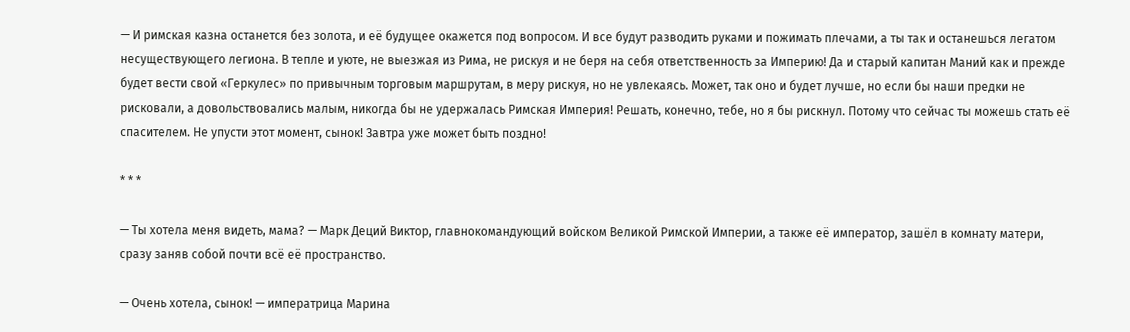— И римская казна останется без золота, и её будущее окажется под вопросом. И все будут разводить руками и пожимать плечами, а ты так и останешься легатом несуществующего легиона. В тепле и уюте, не выезжая из Рима, не рискуя и не беря на себя ответственность за Империю! Да и старый капитан Маний как и прежде будет вести свой «Геркулес» по привычным торговым маршрутам, в меру рискуя, но не увлекаясь. Может, так оно и будет лучше, но если бы наши предки не рисковали, а довольствовались малым, никогда бы не удержалась Римская Империя! Решать, конечно, тебе, но я бы рискнул. Потому что сейчас ты можешь стать её спасителем. Не упусти этот момент, сынок! Завтра уже может быть поздно!

* * *

— Ты хотела меня видеть, мама? — Марк Деций Виктор, главнокомандующий войском Великой Римской Империи, а также её император, зашёл в комнату матери, сразу заняв собой почти всё её пространство.

— Очень хотела, сынок! — императрица Марина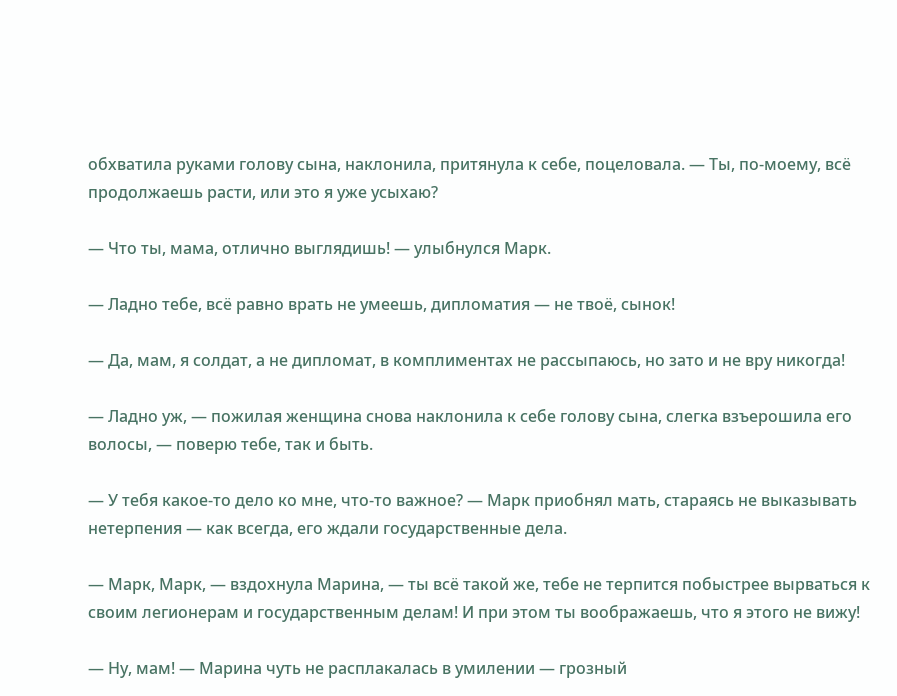обхватила руками голову сына, наклонила, притянула к себе, поцеловала. — Ты, по-моему, всё продолжаешь расти, или это я уже усыхаю?

— Что ты, мама, отлично выглядишь! — улыбнулся Марк.

— Ладно тебе, всё равно врать не умеешь, дипломатия — не твоё, сынок!

— Да, мам, я солдат, а не дипломат, в комплиментах не рассыпаюсь, но зато и не вру никогда!

— Ладно уж, — пожилая женщина снова наклонила к себе голову сына, слегка взъерошила его волосы, — поверю тебе, так и быть.

— У тебя какое-то дело ко мне, что-то важное? — Марк приобнял мать, стараясь не выказывать нетерпения — как всегда, его ждали государственные дела.

— Марк, Марк, — вздохнула Марина, — ты всё такой же, тебе не терпится побыстрее вырваться к своим легионерам и государственным делам! И при этом ты воображаешь, что я этого не вижу!

— Ну, мам! — Марина чуть не расплакалась в умилении — грозный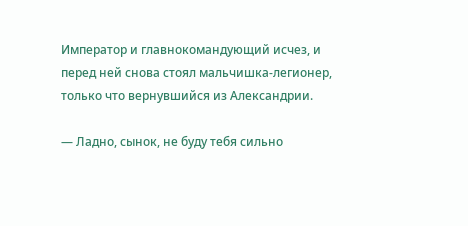Император и главнокомандующий исчез, и перед ней снова стоял мальчишка-легионер, только что вернувшийся из Александрии.

— Ладно, сынок, не буду тебя сильно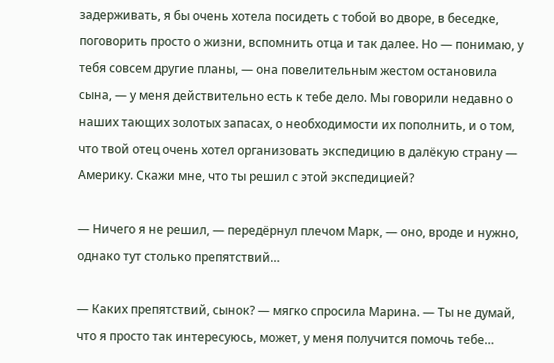задерживать, я бы очень хотела посидеть с тобой во дворе, в беседке, поговорить просто о жизни, вспомнить отца и так далее. Но — понимаю, у тебя совсем другие планы, — она повелительным жестом остановила сына, — у меня действительно есть к тебе дело. Мы говорили недавно о наших тающих золотых запасах, о необходимости их пополнить, и о том, что твой отец очень хотел организовать экспедицию в далёкую страну — Америку. Скажи мне, что ты решил с этой экспедицией?

— Ничего я не решил, — передёрнул плечом Марк, — оно, вроде и нужно, однако тут столько препятствий…

— Каких препятствий, сынок? — мягко спросила Марина. — Ты не думай, что я просто так интересуюсь, может, у меня получится помочь тебе…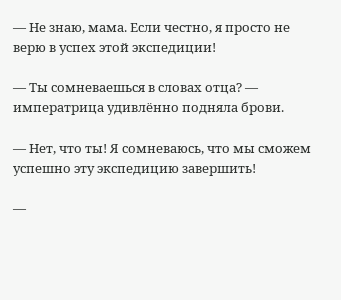— Не знаю, мама. Если честно, я просто не верю в успех этой экспедиции!

— Ты сомневаешься в словах отца? — императрица удивлённо подняла брови.

— Нет, что ты! Я сомневаюсь, что мы сможем успешно эту экспедицию завершить!

—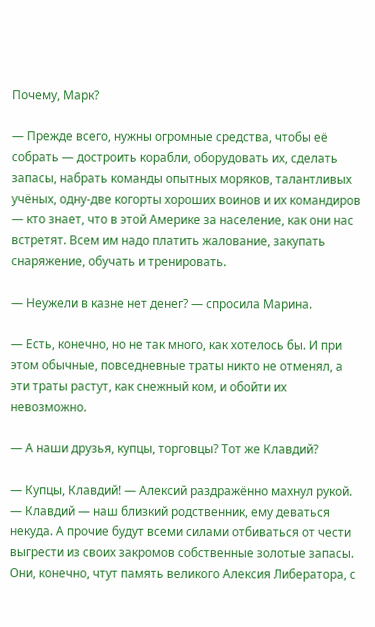Почему, Марк?

— Прежде всего, нужны огромные средства, чтобы её собрать — достроить корабли, оборудовать их, сделать запасы, набрать команды опытных моряков, талантливых учёных, одну-две когорты хороших воинов и их командиров — кто знает, что в этой Америке за население, как они нас встретят. Всем им надо платить жалование, закупать снаряжение, обучать и тренировать.

— Неужели в казне нет денег? — спросила Марина.

— Есть, конечно, но не так много, как хотелось бы. И при этом обычные, повседневные траты никто не отменял, а эти траты растут, как снежный ком, и обойти их невозможно.

— А наши друзья, купцы, торговцы? Тот же Клавдий?

— Купцы, Клавдий! — Алексий раздражённо махнул рукой. — Клавдий — наш близкий родственник, ему деваться некуда. А прочие будут всеми силами отбиваться от чести выгрести из своих закромов собственные золотые запасы. Они, конечно, чтут память великого Алексия Либератора, с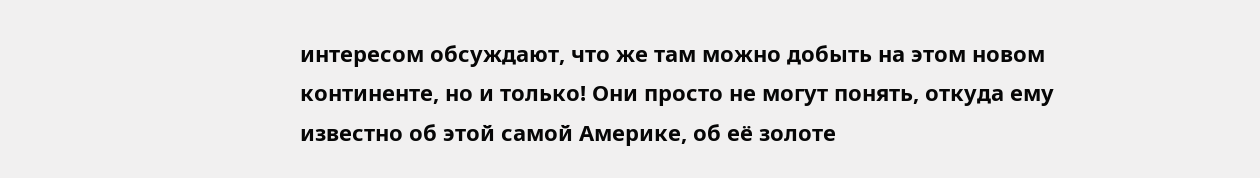интересом обсуждают, что же там можно добыть на этом новом континенте, но и только! Они просто не могут понять, откуда ему известно об этой самой Америке, об её золоте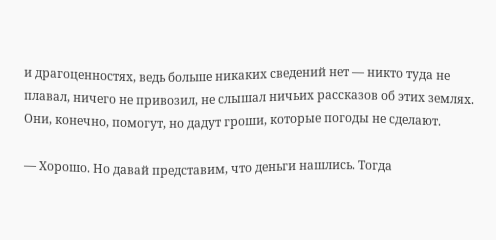и драгоценностях, ведь больше никаких сведений нет — никто туда не плавал, ничего не привозил, не слышал ничьих рассказов об этих землях. Они, конечно, помогут, но дадут гроши, которые погоды не сделают.

— Хорошо. Но давай представим, что деньги нашлись. Тогда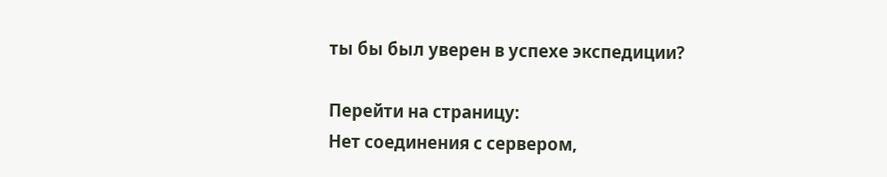ты бы был уверен в успехе экспедиции?

Перейти на страницу:
Нет соединения с сервером,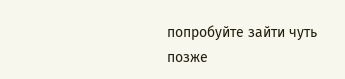попробуйте зайти чуть позже